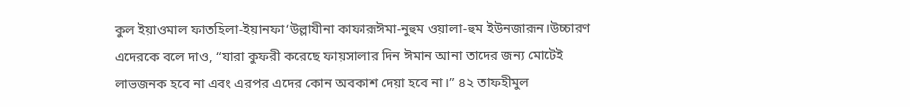কুল ইয়াওমাল ফাতহিলা-ইয়ানফা‘উল্লাযীনা কাফারূঈমা-নুহুম ওয়ালা-হুম ইউনজারূন।উচ্চারণ
এদেরকে বলে দাও, “যারা কুফরী করেছে ফায়সালার দিন ঈমান আনা তাদের জন্য মোটেই লাভজনক হবে না এবং এরপর এদের কোন অবকাশ দেয়া হবে না।” ৪২ তাফহীমুল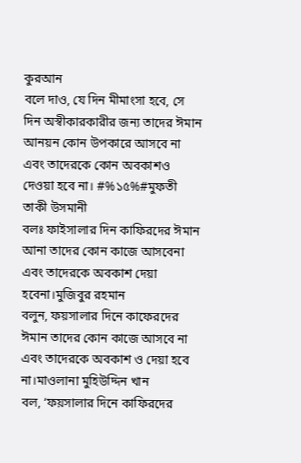কুরআন
বলে দাও, যে দিন মীমাংসা হবে, সে দিন অস্বীকারকারীর জন্য তাদের ঈমান আনয়ন কোন উপকারে আসবে না এবং তাদেরকে কোন অবকাশও দেওয়া হবে না। #%১৫%#মুফতী তাকী উসমানী
বলঃ ফাইসালার দিন কাফিরদের ঈমান আনা তাদের কোন কাজে আসবেনা এবং তাদেরকে অবকাশ দেয়া হবেনা।মুজিবুর রহমান
বলুন, ফয়সালার দিনে কাফেরদের ঈমান তাদের কোন কাজে আসবে না এবং তাদেরকে অবকাশ ও দেয়া হবে না।মাওলানা মুহিউদ্দিন খান
বল, ‘ফয়সালার দিনে কাফিরদের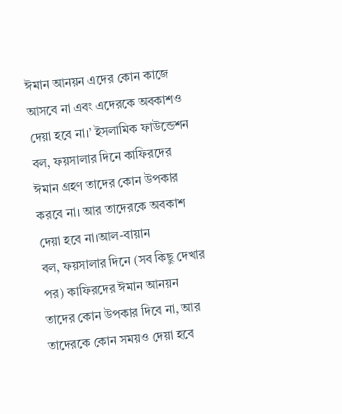ঈমান আনয়ন এদের কোন কাজে আসবে না এবং এদেরকে অবকাশও দেয়া হবে না।’ ইসলামিক ফাউন্ডেশন
বল, ফয়সালার দিনে কাফিরদের ঈমান গ্রহণ তাদের কোন উপকার করবে না। আর তাদেরকে অবকাশ দেয়া হবে না।আল-বায়ান
বল, ফয়সালার দিনে (সব কিছু দেখার পর) কাফিরদের ঈমান আনয়ন তাদের কোন উপকার দিবে না, আর তাদেরকে কোন সময়ও দেয়া হবে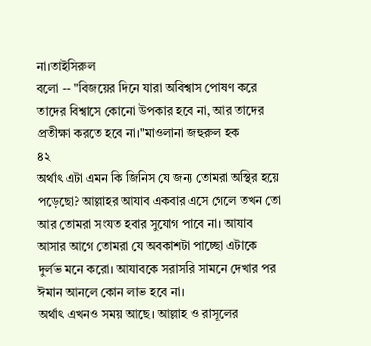না।তাইসিরুল
বলো -- "বিজয়ের দিনে যারা অবিশ্বাস পোষণ করে তাদের বিশ্বাসে কোনো উপকার হবে না, আর তাদের প্রতীক্ষা করতে হবে না।"মাওলানা জহুরুল হক
৪২
অর্থাৎ এটা এমন কি জিনিস যে জন্য তোমরা অস্থির হয়ে পড়েছো? আল্লাহর আযাব একবার এসে গেলে তখন তো আর তোমরা সংযত হবার সুযোগ পাবে না। আযাব আসার আগে তোমরা যে অবকাশটা পাচ্ছো এটাকে দুর্লভ মনে করো। আযাবকে সরাসরি সামনে দেখার পর ঈমান আনলে কোন লাভ হবে না।
অর্থাৎ এখনও সময় আছে। আল্লাহ ও রাসূলের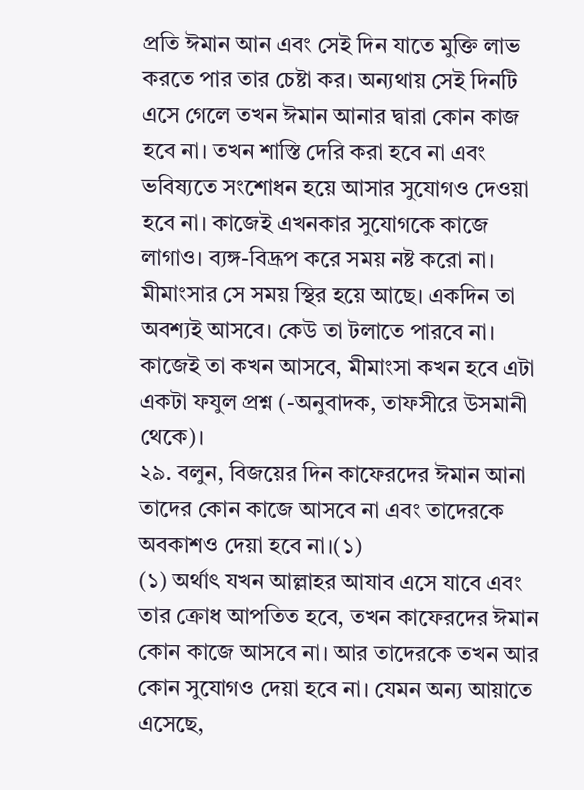প্রতি ঈমান আন এবং সেই দিন যাতে মুক্তি লাভ করতে পার তার চেষ্টা কর। অন্যথায় সেই দিনটি এসে গেলে তখন ঈমান আনার দ্বারা কোন কাজ হবে না। তখন শাস্তি দেরি করা হবে না এবং ভবিষ্যতে সংশোধন হয়ে আসার সুযোগও দেওয়া হবে না। কাজেই এখনকার সুযোগকে কাজে লাগাও। ব্যঙ্গ-বিদ্রূপ করে সময় নষ্ট করো না। মীমাংসার সে সময় স্থির হয়ে আছে। একদিন তা অবশ্যই আসবে। কেউ তা টলাতে পারবে না। কাজেই তা কখন আসবে, মীমাংসা কখন হবে এটা একটা ফযুল প্রশ্ন (-অনুবাদক, তাফসীরে উসমানী থেকে)।
২৯. বলুন, বিজয়ের দিন কাফেরদের ঈমান আনা তাদের কোন কাজে আসবে না এবং তাদেরকে অবকাশও দেয়া হবে না।(১)
(১) অর্থাৎ যখন আল্লাহর আযাব এসে যাবে এবং তার ক্ৰোধ আপতিত হবে, তখন কাফেরদের ঈমান কোন কাজে আসবে না। আর তাদেরকে তখন আর কোন সুযোগও দেয়া হবে না। যেমন অন্য আয়াতে এসেছে,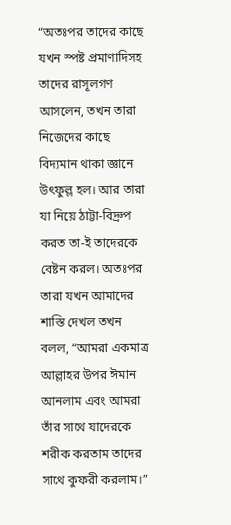“অতঃপর তাদের কাছে যখন স্পষ্ট প্রমাণাদিসহ তাদের রাসূলগণ আসলেন, তখন তারা নিজেদের কাছে বিদ্যমান থাকা জ্ঞানে উৎফুল্ল হল। আর তারা যা নিয়ে ঠাট্টা-বিদ্রুপ করত তা-ই তাদেরকে বেষ্টন করল। অতঃপর তারা যখন আমাদের শাস্তি দেখল তখন বলল, “আমরা একমাত্র আল্লাহর উপর ঈমান আনলাম এবং আমরা তাঁর সাথে যাদেরকে শরীক করতাম তাদের সাথে কুফরী করলাম।”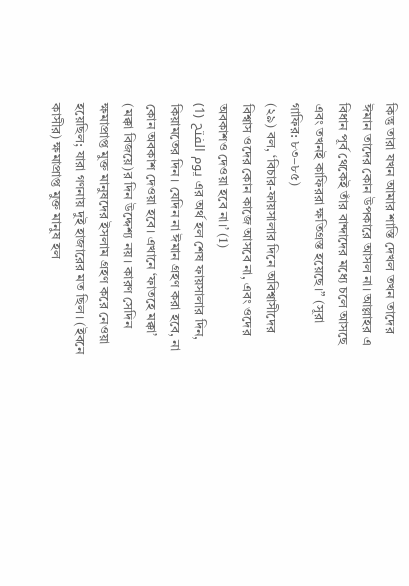কিন্তু তারা যখন আমার শাস্তি দেখল তখন তাদের ঈমান তাদের কোন উপকারে আসল না। আল্লাহর এ বিধান পূর্ব থেকেই তাঁর বান্দাদের মধ্যে চলে আসছে এবং তখনই কাফিররা ক্ষতিগ্ৰস্ত হয়েছে।” (সূরা গাফির: ৮৩–৮৫)
(২৯) বল, ‘বিচার-ফায়সালার দিনে অবিশ্বাসীদের বিশ্বাস ওদের কোন কাজে আসবে না, এবং ওদের অবকাশও দেওয়া হবে না।’ (1)
(1) يوم الفتح এর অর্থ হল শেষ ফায়সালার দিন, কিয়ামতের দিন। যেদিন না ঈমান গ্রহণ করা হবে, না কোন অবকাশ দেওয়া হবে। এখানে ‘ফাতহে মক্কা’ (মক্কা বিজয়ে)র দিন উদ্দেশ্য নয়। কারণ সেদিন ক্ষমাপ্রাপ্ত মুক্ত মানুষদের ইসলাম গ্রহণ করে নেওয়া হয়েছিল; যারা গণনায় দুই হাজারের মত ছিল। (ইবনে কাসীর) ক্ষমাপ্রাপ্ত মুক্ত মানুষ হল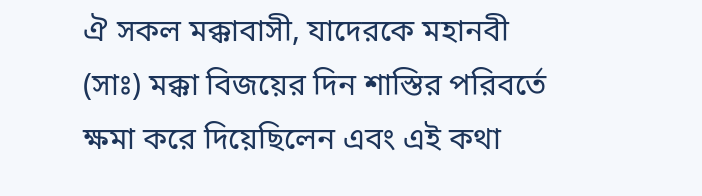ঐ সকল মক্কাবাসী, যাদেরকে মহানবী (সাঃ) মক্কা বিজয়ের দিন শাস্তির পরিবর্তে ক্ষমা করে দিয়েছিলেন এবং এই কথা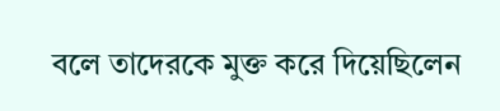বলে তাদেরকে মুক্ত করে দিয়েছিলেন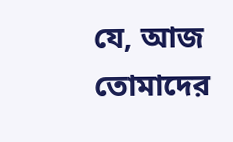যে, আজ তোমাদের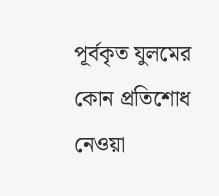পূর্বকৃত যুলমের কোন প্রতিশোধ নেওয়া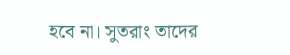হবে না। সুতরাং তাদের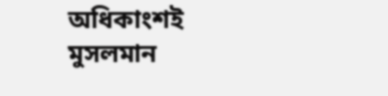অধিকাংশই মুসলমান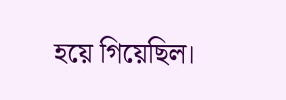হয়ে গিয়েছিল।